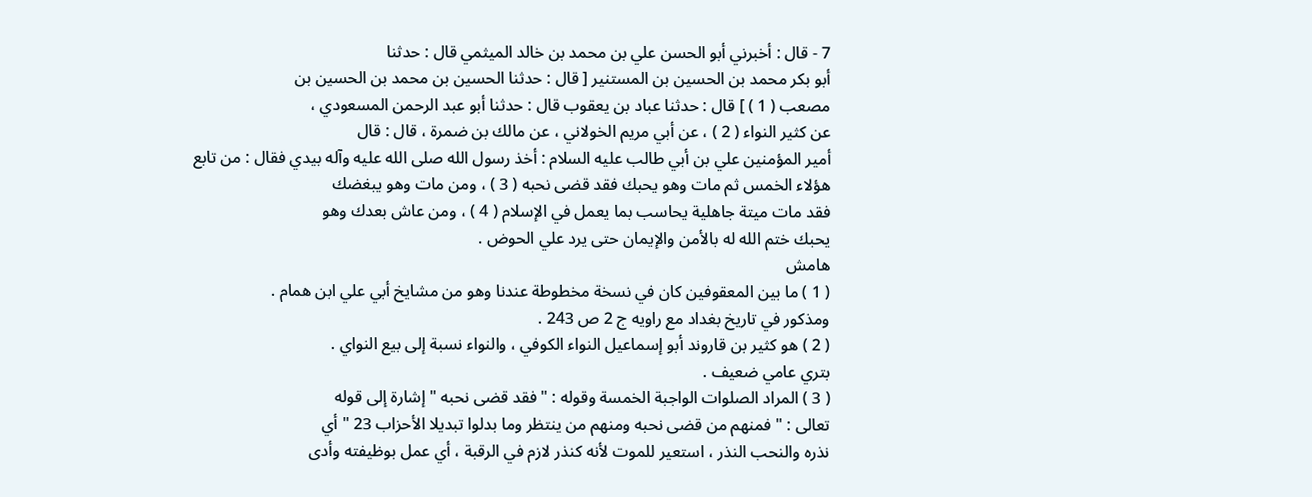7 - قال : أخبرني أبو الحسن علي بن محمد بن خالد الميثمي قال : حدثنا
أبو بكر محمد بن الحسين بن المستنير [ قال : حدثنا الحسين بن محمد بن الحسين بن
مصعب ( 1 ) ] قال : حدثنا عباد بن يعقوب قال : حدثنا أبو عبد الرحمن المسعودي ،
عن كثير النواء ( 2 ) ، عن أبي مريم الخولاني ، عن مالك بن ضمرة ، قال : قال
أمير المؤمنين علي بن أبي طالب عليه السلام : أخذ رسول الله صلى الله عليه وآله بيدي فقال : من تابع
هؤلاء الخمس ثم مات وهو يحبك فقد قضى نحبه ( 3 ) ، ومن مات وهو يبغضك
فقد مات ميتة جاهلية يحاسب بما يعمل في الإسلام ( 4 ) ، ومن عاش بعدك وهو
يحبك ختم الله له بالأمن والإيمان حتى يرد علي الحوض .
هامش
( 1 ) ما بين المعقوفين كان في نسخة مخطوطة عندنا وهو من مشايخ أبي علي ابن همام .
ومذكور في تاريخ بغداد مع راويه ج 2 ص 243 .
( 2 ) هو كثير بن قاروند أبو إسماعيل النواء الكوفي ، والنواء نسبة إلى بيع النواي .
بتري عامي ضعيف .
( 3 ) المراد الصلوات الواجبة الخمسة وقوله : " فقد قضى نحبه " إشارة إلى قوله
تعالى : " فمنهم من قضى نحبه ومنهم من ينتظر وما بدلوا تبديلا الأحزاب 23 " أي
نذره والنحب النذر ، استعير للموت لأنه كنذر لازم في الرقبة ، أي عمل بوظيفته وأدى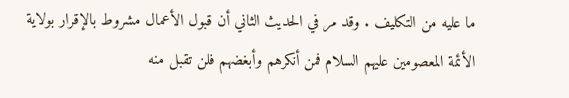ما عليه من التكليف . وقد مر في الحديث الثاني أن قبول الأعمال مشروط بالإقرار بولاية
الأئمة المعصومين عليهم السلام فمن أنكرهم وأبغضهم فلن تقبل منه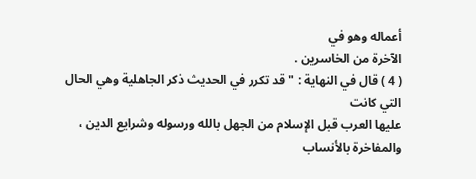أعماله وهو في
الآخرة من الخاسرين .
( 4 ) قال في النهاية : " قد تكرر في الحديث ذكر الجاهلية وهي الحال التي كانت
عليها العرب قبل الإسلام من الجهل بالله ورسوله وشرايع الدين ، والمفاخرة بالأنساب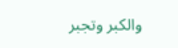والكبر وتجبر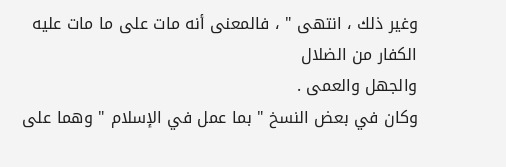وغير ذلك ، انتهى " ، فالمعنى أنه مات على ما مات عليه الكفار من الضلال
والجهل والعمى .
وكان في بعض النسخ " بما عمل في الإسلام " وهما على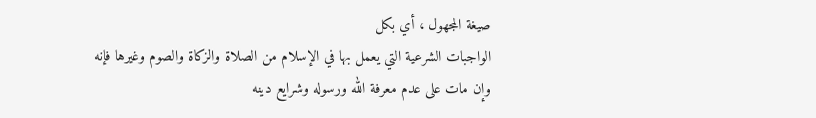صيغة المجهول ، أي بكل
الواجبات الشرعية التي يعمل بها في الإسلام من الصلاة والزكاة والصوم وغيرها فإنه
وإن مات على عدم معرفة الله ورسوله وشرايع دينه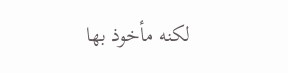لكنه مأخوذ بها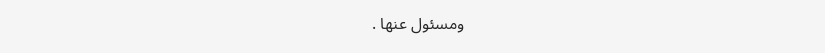ومسئول عنها .